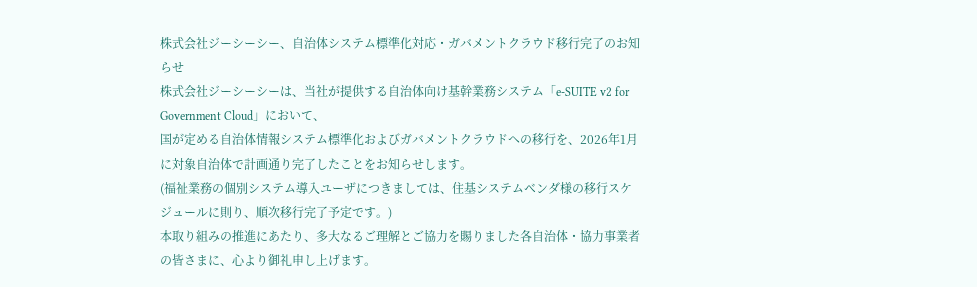株式会社ジーシーシー、自治体システム標準化対応・ガバメントクラウド移行完了のお知らせ
株式会社ジーシーシーは、当社が提供する自治体向け基幹業務システム「e‑SUITE v2 for Government Cloud」において、
国が定める自治体情報システム標準化およびガバメントクラウドへの移行を、2026年1月に対象自治体で計画通り完了したことをお知らせします。
(福祉業務の個別システム導入ユーザにつきましては、住基システムベンダ様の移行スケジュールに則り、順次移行完了予定です。)
本取り組みの推進にあたり、多大なるご理解とご協力を賜りました各自治体・協力事業者の皆さまに、心より御礼申し上げます。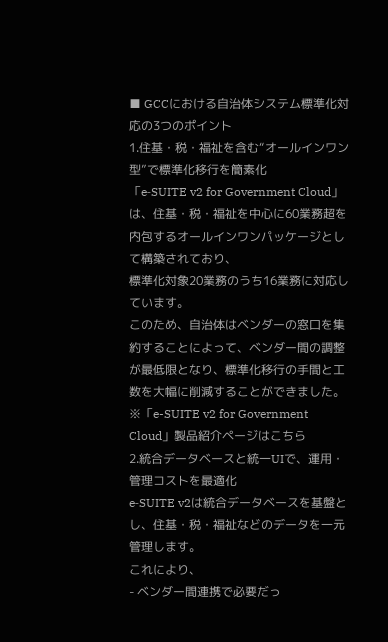■ GCCにおける自治体システム標準化対応の3つのポイント
1.住基・税・福祉を含む“オールインワン型”で標準化移行を簡素化
「e‑SUITE v2 for Government Cloud」は、住基・税・福祉を中心に60業務超を内包するオールインワンパッケージとして構築されており、
標準化対象20業務のうち16業務に対応しています。
このため、自治体はベンダーの窓口を集約することによって、ベンダー間の調整が最低限となり、標準化移行の手間と工数を大幅に削減することができました。
※「e-SUITE v2 for Government Cloud」製品紹介ページはこちら
2.統合データベースと統一UIで、運用・管理コストを最適化
e‑SUITE v2は統合データベースを基盤とし、住基・税・福祉などのデータを一元管理します。
これにより、
- ベンダー間連携で必要だっ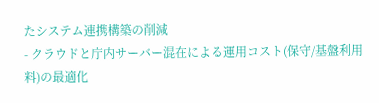たシステム連携構築の削減
- クラウドと庁内サーバー混在による運用コスト(保守/基盤利用料)の最適化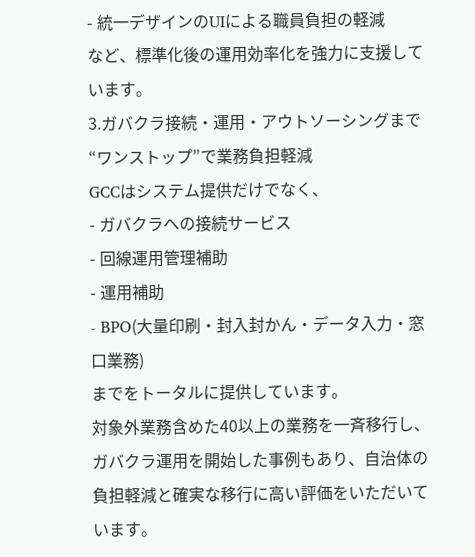- 統一デザインのUIによる職員負担の軽減
など、標準化後の運用効率化を強力に支援しています。
3.ガバクラ接続・運用・アウトソーシングまで“ワンストップ”で業務負担軽減
GCCはシステム提供だけでなく、
- ガバクラへの接続サービス
- 回線運用管理補助
- 運用補助
- BPO(大量印刷・封入封かん・データ入力・窓口業務)
までをトータルに提供しています。
対象外業務含めた40以上の業務を一斉移行し、ガバクラ運用を開始した事例もあり、自治体の負担軽減と確実な移行に高い評価をいただいています。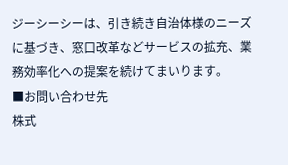ジーシーシーは、引き続き自治体様のニーズに基づき、窓口改革などサービスの拡充、業務効率化への提案を続けてまいります。
■お問い合わせ先
株式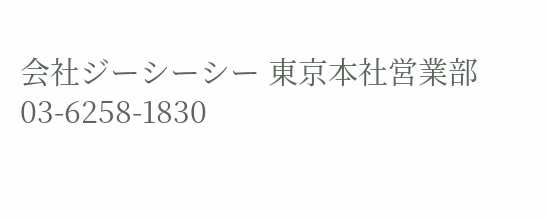会社ジーシーシー 東京本社営業部
03-6258-1830